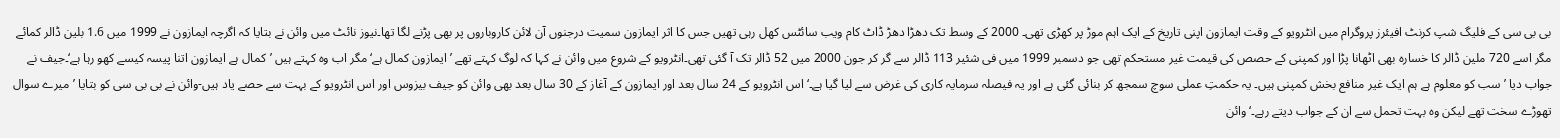بی بی سی کے فلیگ شپ کرنٹ افیئرز پروگرام میں انٹرویو کے وقت ایمازون اپنی تاریخ کے ایک اہم موڑ پر کھڑی تھی۔ 2000 کے وسط تک دھڑا دھڑ ڈاٹ کام ویب سائٹس کھل رہی تھیں جس کا اثر ایمازون سمیت درجنوں آن لائن کاروباروں پر بھی پڑنے لگا تھا۔نیوز نائٹ میں وائن نے بتایا کہ اگرچہ ایمازون نے 1999 میں 1.6 بلین ڈالر کمائے مگر اسے 720 ملین ڈالر کا خسارہ بھی اٹھانا پڑا اور کمپنی کے حصص کی قیمت غیر مستحکم تھی جو دسمبر 1999 میں فی شئیر 113 ڈالر سے گر کر جون 2000 میں 52 ڈالر تک آ گئی تھی۔انٹرویو کے شروع میں وائن نے کہا کہ لوگ کہتے تھے ’ایمازون کمال ہے‘ مگر اب وہ کہتے ہیں ’کمال ہے ایمازون اتنا پیسہ کیسے کھو رہا ہے‘۔جیف نے جواب دیا ’سب کو معلوم ہے ہم ایک غیر منافع بخش کمپنی ہیں۔ یہ حکمتِ عملی سوچ سمجھ کر بنائی گئی ہے اور یہ فیصلہ سرمایہ کاری کی غرض سے لیا گیا ہے۔‘اس انٹرویو کے 24 سال بعد اور ایمازون کے آغاز کے 30 سال بعد بھی وائن کو جیف بیزوس اور اس انٹرویو کے بہت سے حصے یاد ہیں-وائن نے بی بی سی کو بتایا ’میرے سوال تھوڑے سخت تھے لیکن وہ بہت تحمل سے ان کے جواب دیتے رہے۔‘وائن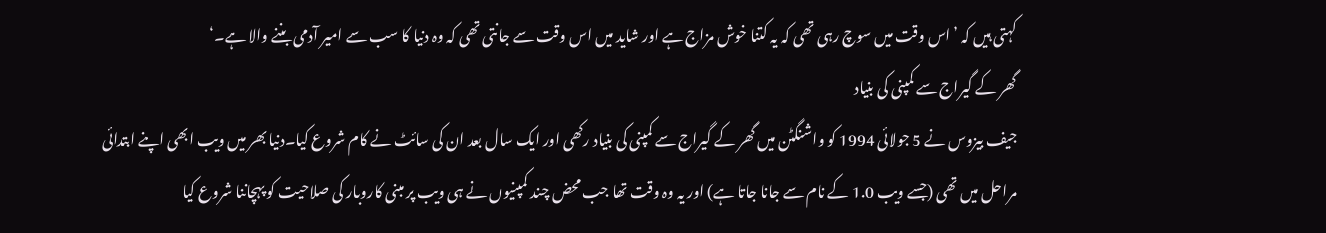کہتی ہیں کہ ’اس وقت میں سوچ رہی تھی کہ یہ کتنا خوش مزاج ہے اور شاید میں اس وقت سے جانتی تھی کہ وہ دنیا کا سب سے امیر آدمی بننے والا ہے۔‘
گھر کے گیراج سے کمپنی کی بنیاد
جیف بیزوس نے 5 جولائی 1994 کو واشنگٹن میں گھر کے گیراج سے کمپنی کی بنیاد رکھی اور ایک سال بعد ان کی سائٹ نے کام شروع کیا۔دنیا بھر میں ویب ابھی اپنے ابتدائی مراحل میں تھی (جسے ویب 1.0 کے نام سے جانا جاتا ہے) اور یہ وہ وقت تھا جب محض چند کمپنیوں نے ہی ویب پر مبنی کاروبار کی صلاحیت کو پہچاننا شروع کیا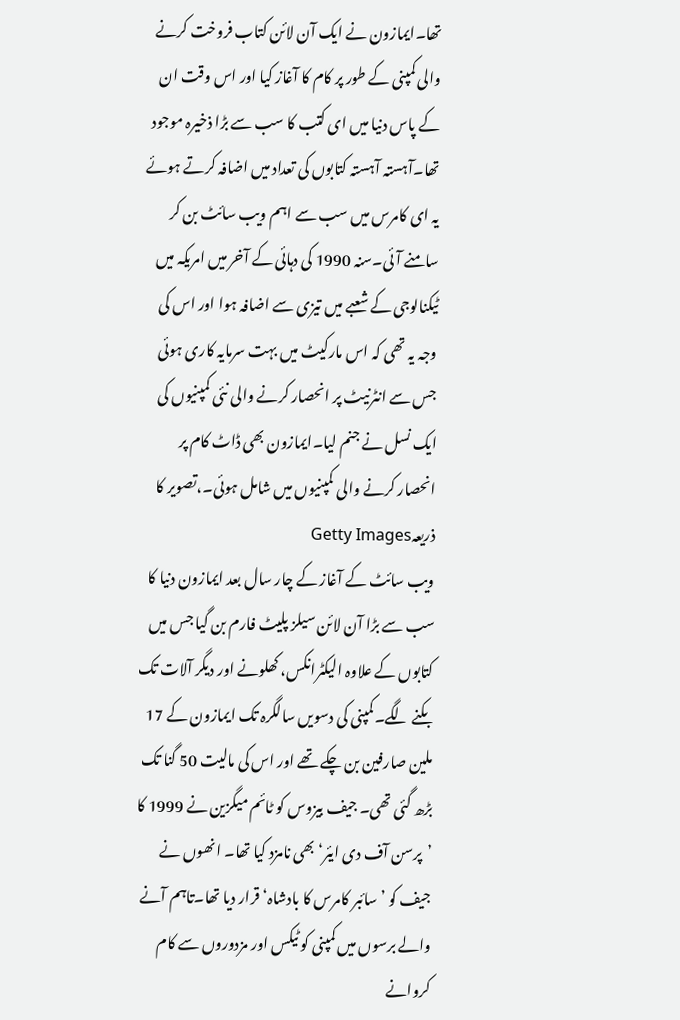تھا۔ایمازون نے ایک آن لائن کتاب فروخت کرنے والی کمپنی کے طور پر کام کا آغاز کیا اور اس وقت ان کے پاس دنیا میں ای کتب کا سب سے بڑا ذخیرہ موجود تھا۔آہستہ آہستہ کتابوں کی تعداد میں اضافہ کرتے ہوئے یہ ای کامرس میں سب سے اہم ویب سائٹ بن کر سامنے آئی۔سنہ 1990 کی دہائی کے آخر میں امریکہ میں ٹیکنالوجی کے شعبے میں تیزی سے اضافہ ہوا اور اس کی وجہ یہ تھی کہ اس مارکیٹ میں بہت سرمایہ کاری ہوئی جس سے انٹرنیٹ پر انحصار کرنے والی نئی کمپنیوں کی ایک نسل نے جنم لیا۔ایمازون بھی ڈاٹ کام پر انحصار کرنے والی کمپنیوں میں شامل ہوئی۔،تصویر کا ذریعہGetty Images
ویب سائٹ کے آغاز کے چار سال بعد ایمازون دنیا کا سب سے بڑا آن لائن سیلز پلیٹ فارم بن گیا جس میں کتابوں کے علاوہ الیکٹرانکس، کھلونے اور دیگر آلات تک بکنے لگے۔کمپنی کی دسویں سالگرہ تک ایمازون کے 17 ملین صارفین بن چکے تھے اور اس کی مالیت 50 گنا تک بڑھ گئی تھی۔ جیف بیزوس کو ٹائم میگزین نے 1999 کا ’پرسن آف دی ایئر‘ بھی نامزد کیا تھا۔ انھوں نے جیف کو ’سائبر کامرس کا بادشاہ‘ قرار دیا تھا۔تاہم آنے والے برسوں میں کمپنی کو ٹیکس اور مزدوروں سے کام کروانے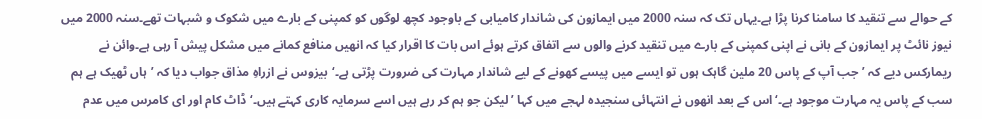کے حوالے سے تنقید کا سامنا کرنا پڑا ہے۔یہاں تک کہ سنہ 2000 میں ایمازون کی شاندار کامیابی کے باوجود کچھ لوگوں کو کمپنی کے بارے میں شکوک و شبہات تھے۔سنہ 2000 میں نیوز نائٹ پر ایمازون کے بانی نے اپنی کمپنی کے بارے میں تنقید کرنے والوں سے اتفاق کرتے ہوئے اس بات کا اقرار کیا کہ انھیں منافع کمانے میں مشکل پیش آ رہی ہے۔وائن نے ریمارکس دیے کہ ’جب آپ کے پاس 20 ملین گاہک ہوں تو ایسے میں پیسے کھونے کے لیے شاندار مہارت کی ضرورت پڑتی ہے۔‘بیزوس نے ازراہِ مذاق جواب دیا کہ ’ہاں ٹھیک ہے ہم سب کے پاس یہ مہارت موجود ہے۔‘ اس کے بعد انھوں نے انتہائی سنجیدہ لہجے میں کہا ’لیکن جو ہم کر رہے ہیں اسے سرمایہ کاری کہتے ہیں۔‘ڈاٹ کام اور ای کامرس میں عدم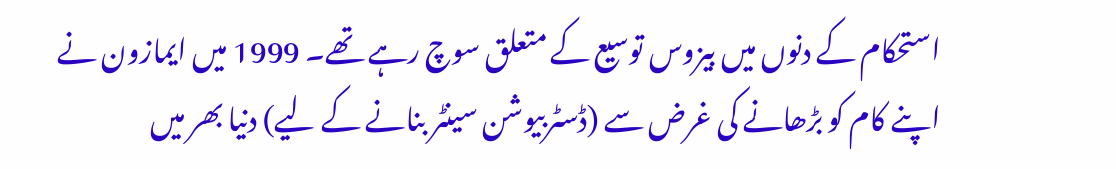استحکام کے دنوں میں بیزوس توسیع کے متعلق سوچ رہے تھے۔ 1999 میں ایمازون نے اپنے کام کو بڑھانے کی غرض سے (ڈسٹربیوشن سینٹر بنانے کے لیے) دنیا بھر میں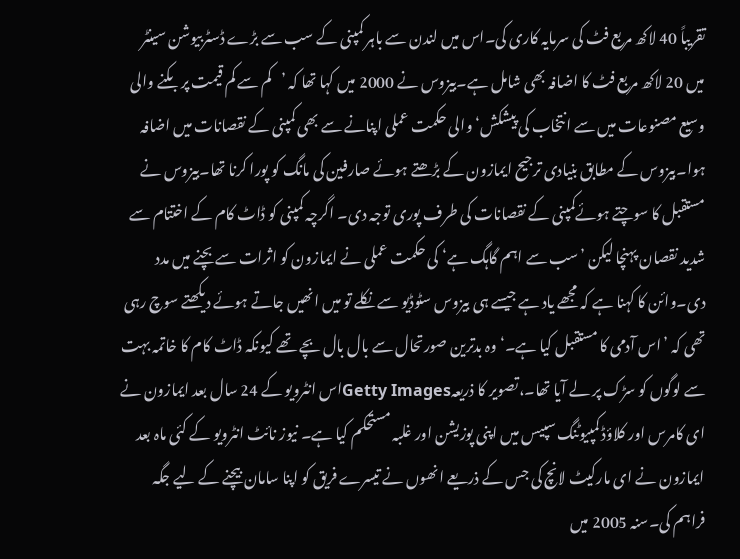تقریباً 40 لاکھ مربع فٹ کی سرمایہ کاری کی۔اس میں لندن سے باہر کمپنی کے سب سے بڑے ڈسٹربیوشن سینٹر میں 20 لاکھ مربع فٹ کا اضافہ بھی شامل ہے۔بیزوس نے 2000 میں کہا تھا کہ ’کم سے کم قیمت پر بکنے والی وسیع مصنوعات میں سے انتخاب کی پیشکش‘ والی حکمت عملی اپنانے سے بھی کمپنی کے نقصانات میں اضافہ ہوا۔بیزوس کے مطابق بنیادی ترجیح ایمازون کے بڑھتے ہوئے صارفین کی مانگ کو پورا کرنا تھا۔بیزوس نے مستقبل کا سوچتے ہوئےکمپنی کے نقصانات کی طرف پوری توجہ دی۔ اگرچہ کمپنی کو ڈاٹ کام کے اختتام سے شدید نقصان پہنچا لیکن ’سب سے اہم گاہگ ہے‘ کی حکمت عملی نے ایمازون کو اثرات سے بچنے میں مدد دی۔وائن کا کہنا ہے کہ مجھے یاد ہے جیسے ہی بیزوس سٹوڈیو سے نکلے تو میں انھیں جاتے ہوئے دیکھتے سوچ رہی تھی کہ ’اس آدمی کا مستقبل کیا ہے۔‘وہ بدترین صورتحال سے بال بال بچے تھے کیونکہ ڈاٹ کام کا خاتمہ بہت سے لوگوں کو سڑک پر لے آیا تھا۔،تصویر کا ذریعہGetty Imagesاس انٹرویو کے 24 سال بعد ایمازون نے ای کامرس اور کلاؤڈ کمپیوٹنگ سپیس میں اپنی پوزیشن اور غلبہ مستحکم کیا ہے۔ نیوز نائٹ انٹرویو کے کئی ماہ بعد ایمازون نے ای مارکیٹ لانچ کی جس کے ذریعے انھوں نے تیسرے فریق کو اپنا سامان بیچنے کے لیے جگہ فراہم کی۔سنہ 2005 میں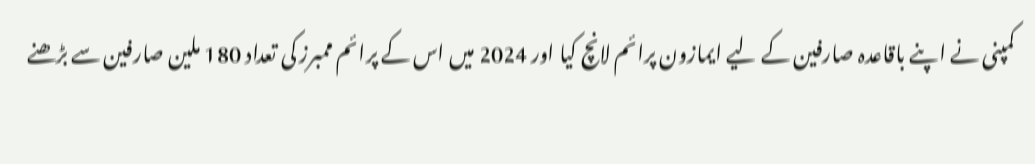کمپنی نے اپنے باقاعدہ صارفین کے لیے ایمازون پرائم لانچ کیا اور 2024 میں اس کے پرائم ممبرز کی تعداد 180 ملین صارفین سے بڑھنے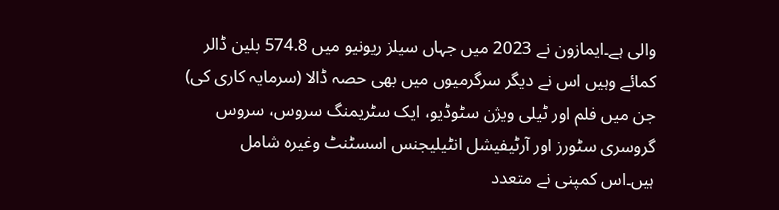والی ہے۔ایمازون نے 2023 میں جہاں سیلز ریونیو میں 574.8 بلین ڈالر کمائے وہیں اس نے دیگر سرگرمیوں میں بھی حصہ ڈالا (سرمایہ کاری کی) جن میں فلم اور ٹیلی ویژن سٹوڈیو، ایک سٹریمنگ سروس، سروس گروسری سٹورز اور آرٹیفیشل انٹیلیجنس اسسٹنٹ وغیرہ شامل ہیں۔اس کمپنی نے متعدد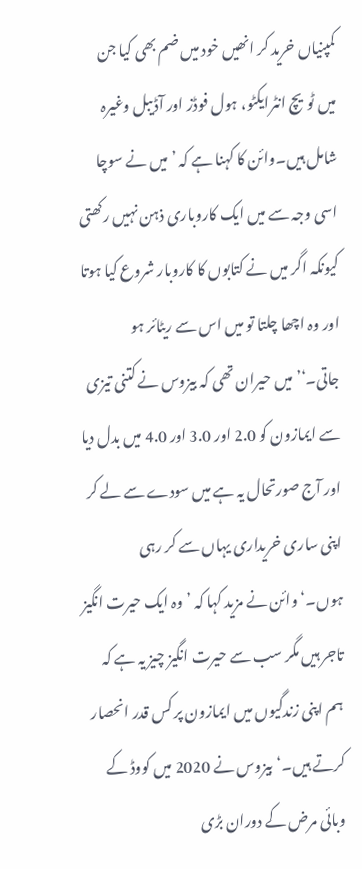کمپنیاں خرید کر انھیں خود میں ضم بھی کیا جن میں ٹویچ انٹرایکٹو، ہول فوڈز اور آڈیبل وغیرہ شامل ہیں۔وائن کا کہنا ہے کہ ’میں نے سوچا اسی وجہ سے میں ایک کاروباری ذہن نہیں رکھتی کیونکہ اگر میں نے کتابوں کا کاروبار شروع کیا ہوتا اور وہ اچھا چلتا تو میں اس سے ریٹائر ہو جاتی۔‘’میں حیران تھی کہ بیزوس نے کتنی تیزی سے ایمازون کو 2.0 اور 3.0 اور 4.0 میں بدل دیا اور آج صورتحال یہ ہے میں سودے سے لے کر اپنی ساری خریداری یہاں سے کر رہی ہوں۔‘وائن نے مزید کہا کہ ’وہ ایک حیرت انگیز تاجر ہیں مگر سب سے حیرت انگیز چیز یہ ہے کہ ہم اپنی زندگیوں میں ایمازون پر کس قدر انحصار کرتے ہیں۔‘بیزوس نے 2020 میں کووڈ کے وبائی مرض کے دوران بڑی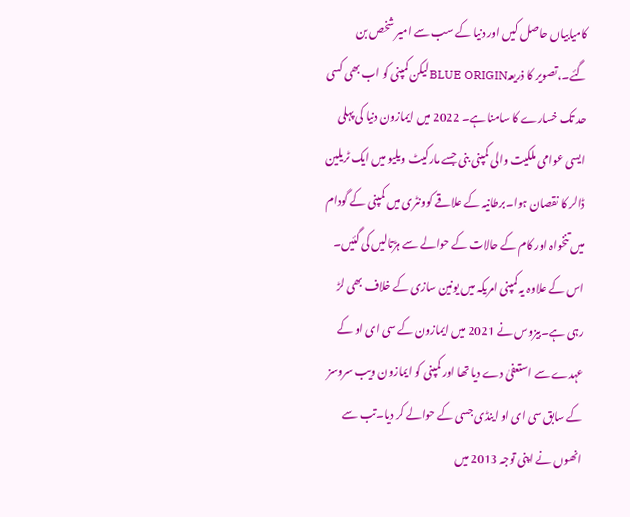کامیابیاں حاصل کیں اور دنیا کے سب سے امیر شخص بن گئے۔،تصویر کا ذریعہBLUE ORIGINلیکن کمپنی کو اب بھی کسی حد تک خسارے کا سامنا ہے۔ 2022 میں ایمازون دنیا کی پہلی ایسی عوامی ملکیت والی کمپنی بنی جسے مارکیٹ ویلیو میں ایک ٹریلین ڈالر کا نقصان ہوا۔برطانیہ کے علاقے کوونٹری میں کمپنی کے گودام میں تنخواہ اور کام کے حالات کے حوالے سے ہڑتالیں کی گئیں۔ اس کے علاوہ یہ کمپنی امریکہ میں یونین سازی کے خلاف بھی لڑ رہی ہے۔بیزوس نے 2021 میں ایمازون کے سی ای او کے عہدے سے استعفیٰ دے دیا تھا اور کمپنی کو ایمازون ویب سروسز کے سابق سی ای او اینڈی جسی کے حوالے کر دیا۔تب سے انھوں نے اپنی توجہ 2013 میں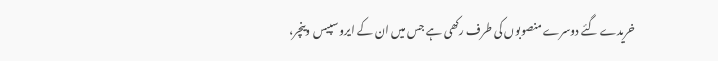خریدے گئے دوسرے منصوبوں کی طرف رکھی ہے جس میں ان کے ایرو سپیس وینچر،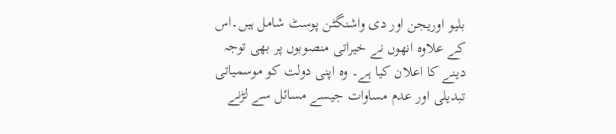بلیو اوریجن اور دی واشنگٹن پوسٹ شامل ہیں۔اس کے علاوہ انھوں نے خیراتی منصوبوں پر بھی توجہ دینے کا اعلان کیا ہے۔ وہ اپنی دولت کو موسمیاتی تبدیلی اور عدم مساوات جیسے مسائل سے لڑنے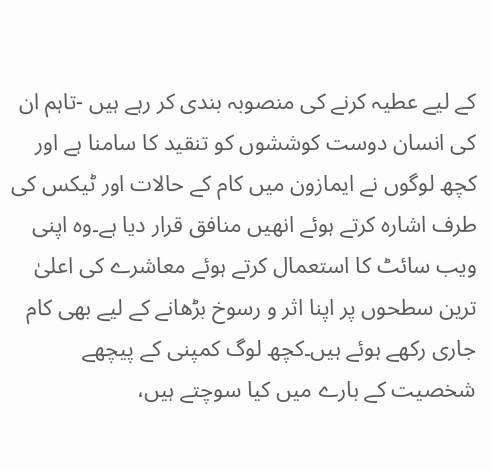کے لیے عطیہ کرنے کی منصوبہ بندی کر رہے ہیں -تاہم ان کی انسان دوست کوششوں کو تنقید کا سامنا ہے اور کچھ لوگوں نے ایمازون میں کام کے حالات اور ٹیکس کی طرف اشارہ کرتے ہوئے انھیں منافق قرار دیا ہے۔وہ اپنی ویب سائٹ کا استعمال کرتے ہوئے معاشرے کی اعلیٰ ترین سطحوں پر اپنا اثر و رسوخ بڑھانے کے لیے بھی کام جاری رکھے ہوئے ہیں۔کچھ لوگ کمپنی کے پیچھے شخصیت کے بارے میں کیا سوچتے ہیں،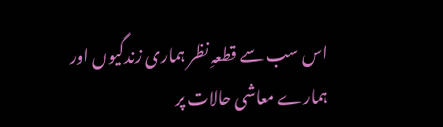اس سب سے قطعہِ نظر ہماری زندگیوں اور ہمارے معاشی حالات پر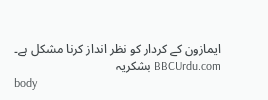ایمازون کے کردار کو نظر انداز کرنا مشکل ہے۔
BBCUrdu.com بشکریہ
body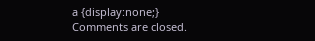a {display:none;}
Comments are closed.